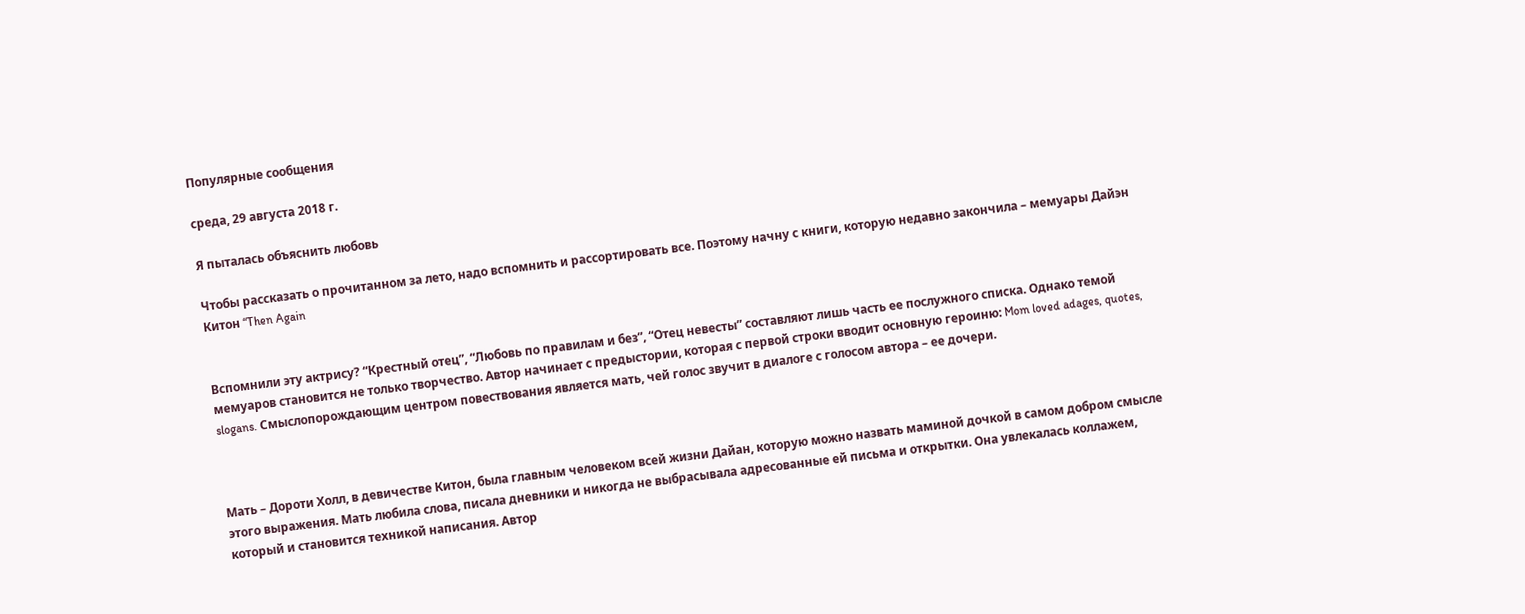Популярные сообщения

среда, 29 августа 2018 г.

Я пыталась объяснить любовь

Чтобы рассказать о прочитанном за лето, надо вспомнить и рассортировать все. Поэтому начну с книги, которую недавно закончила – мемуары Дайэн Китон “Then Again


Вспомнили эту актрису? “Крестный отец”, “Любовь по правилам и без”, “Отец невесты” составляют лишь часть ее послужного списка. Однако темой мемуаров становится не только творчество. Автор начинает с предыстории, которая с первой строки вводит основную героиню: Mom loved adages, quotes, slogans. Смыслопорождающим центром повествования является мать, чей голос звучит в диалоге с голосом автора – ее дочери.



Мать – Дороти Холл, в девичестве Китон, была главным человеком всей жизни Дайан, которую можно назвать маминой дочкой в самом добром смысле этого выражения. Мать любила слова, писала дневники и никогда не выбрасывала адресованные ей письма и открытки. Она увлекалась коллажем, который и становится техникой написания. Автор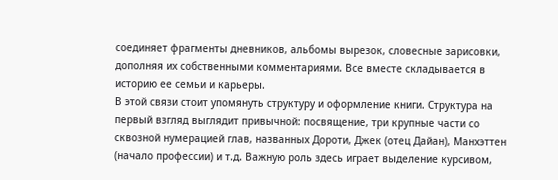соединяет фрагменты дневников, альбомы вырезок, словесные зарисовки, дополняя их собственными комментариями. Все вместе складывается в историю ее семьи и карьеры.
В этой связи стоит упомянуть структуру и оформление книги. Структура на первый взгляд выглядит привычной: посвящение, три крупные части со сквозной нумерацией глав, названных Дороти, Джек (отец Дайан), Манхэттен (начало профессии) и т.д. Важную роль здесь играет выделение курсивом,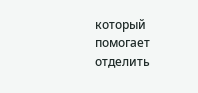который помогает отделить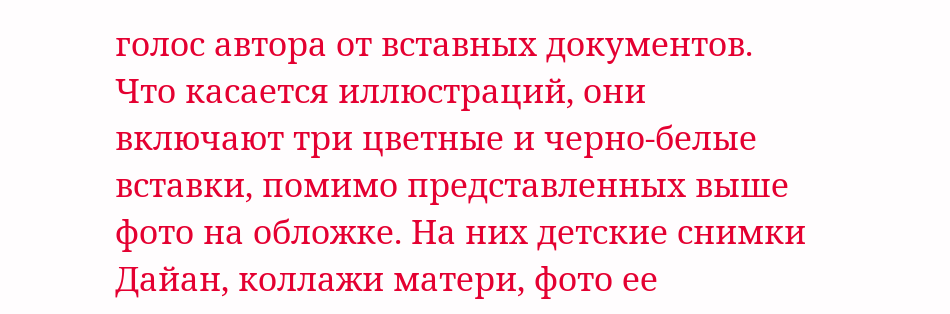голос автора от вставных документов. Что касается иллюстраций, они включают три цветные и черно-белые вставки, помимо представленных выше фото на обложке. На них детские снимки Дайан, коллажи матери, фото ее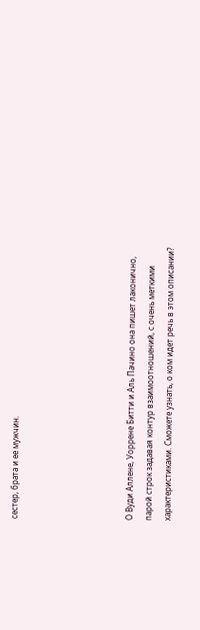сестер, брата и ее мужчин.





О Вуди Аллене, Уоррене Битти и Аль Пачино она пишет лаконично, парой строк задавая контур взаимоотношений, с очень меткими характеристиками. Сможете узнать, о ком идет речь в этом описании?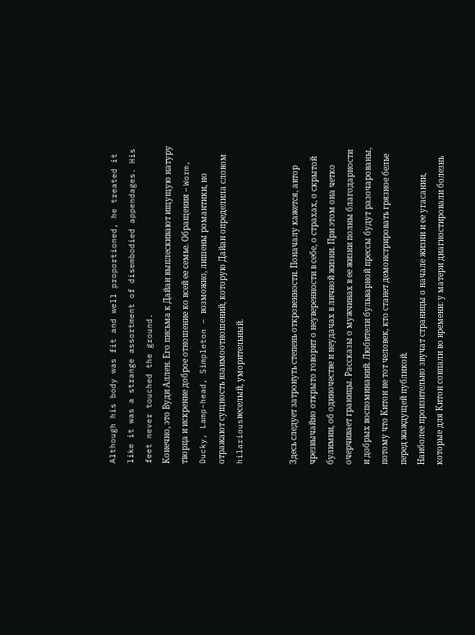Although his body was fit and well proportioned, he treated it like it was a strange assortment of disembodied appendages. His feet never touched the ground.
Конечно, это Вуди Аллен. Его письма к Дайан выплескивают ищущую натуру творца и искренне доброе отношение ко всей ее семье. Обращения – Worm, Ducky, Lamp-head, Simpleton – возможно, лишены романтики, но отражают сущность взаимоотношений, которую Дайан определила словом hilariousвеселый, уморительный.


Здесь следует затронуть степень откровенности. Поначалу кажется, автор чрезвычайно открыто говорит о неуверенности в себе, о страхах, о скрытой булимии, об одиночестве и неудачах в личной жизни. При этом она четко очерчивает границы. Рассказы о мужчинах в ее жизни полны благодарности и добрых воспоминаний. Любители бульварной прессы будут разочарованы, потому что Китон не тот человек, кто станет демонстрировать грязное белье перед жаждущей публикой.
Наиболее пронзительно звучат страницы о начале жизни и ее угасании, которые для Китон совпали во времени: у матери диагностировали болезнь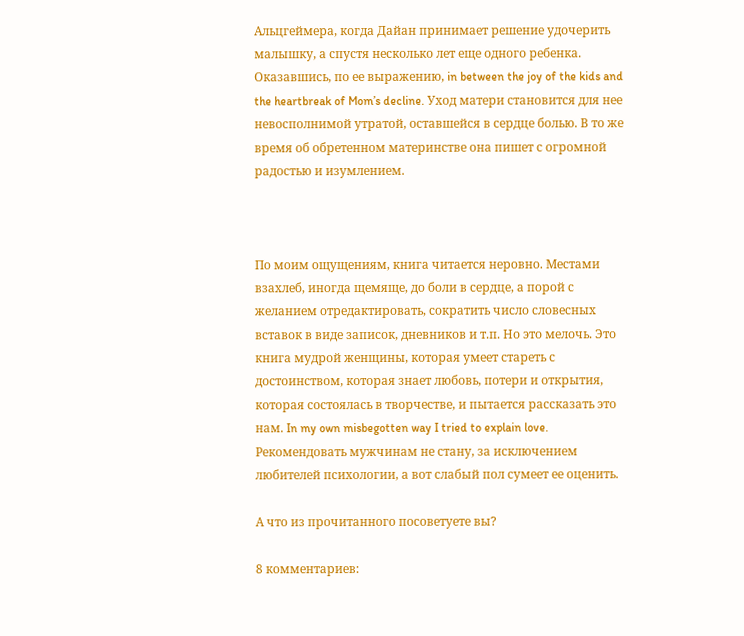Альцгеймера, когда Дайан принимает решение удочерить малышку, а спустя несколько лет еще одного ребенка. Оказавшись, по ее выражению, in between the joy of the kids and the heartbreak of Mom’s decline. Уход матери становится для нее невосполнимой утратой, оставшейся в сердце болью. В то же время об обретенном материнстве она пишет с огромной радостью и изумлением.



По моим ощущениям, книга читается неровно. Местами взахлеб, иногда щемяще, до боли в сердце, а порой с желанием отредактировать, сократить число словесных вставок в виде записок, дневников и т.п. Но это мелочь. Это книга мудрой женщины, которая умеет стареть с достоинством, которая знает любовь, потери и открытия, которая состоялась в творчестве, и пытается рассказать это нам. In my own misbegotten way I tried to explain love.
Рекомендовать мужчинам не стану, за исключением любителей психологии, а вот слабый пол сумеет ее оценить.

А что из прочитанного посоветуете вы?

8 комментариев: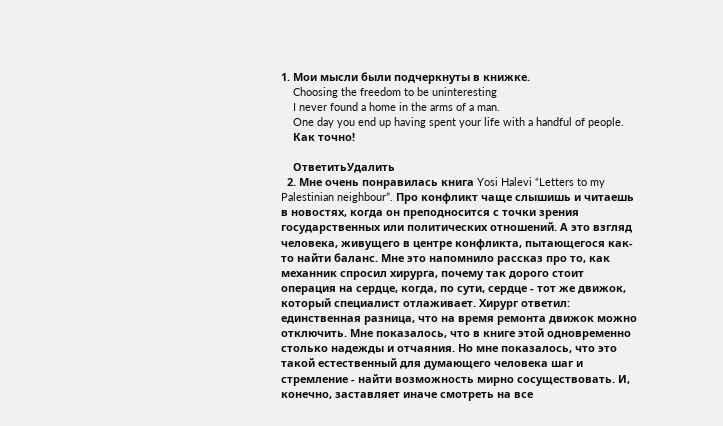1. Мои мысли были подчеркнуты в книжке.
    Choosing the freedom to be uninteresting
    I never found a home in the arms of a man.
    One day you end up having spent your life with a handful of people.
    Как точно!

    ОтветитьУдалить
  2. Мне очень понравилась книга Yosi Halevi “Letters to my Palestinian neighbour”. Про конфликт чаще слышишь и читаешь в новостях, когда он преподносится с точки зрения государственных или политических отношений. А это взгляд человека, живущего в центре конфликта, пытающегося как-то найти баланс. Мне это напомнило рассказ про то, как механник спросил хирурга, почему так дорого стоит операция на сердце, когда, по сути, сердце - тот же движок, который специалист отлаживает. Хирург ответил: единственная разница, что на время ремонта движок можно отключить. Мне показалось, что в книге этой одновременно столько надежды и отчаяния. Но мне показалось, что это такой естественный для думающего человека шаг и стремление - найти возможность мирно сосуществовать. И, конечно, заставляет иначе смотреть на все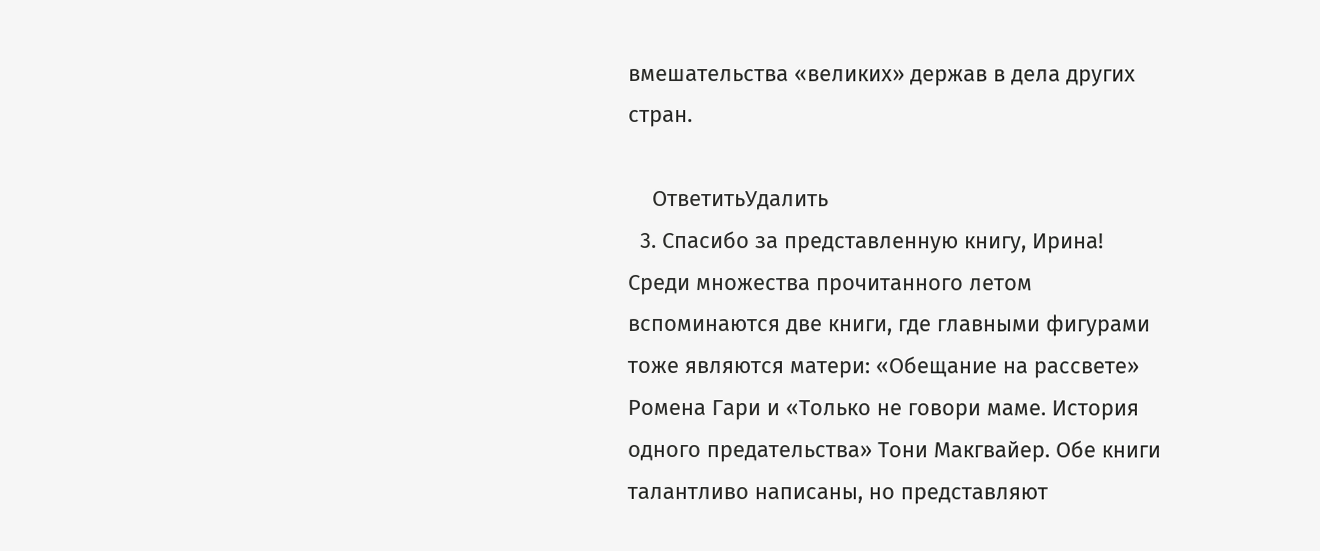вмешательства «великих» держав в дела других стран.

    ОтветитьУдалить
  3. Спасибо за представленную книгу, Ирина! Среди множества прочитанного летом вспоминаются две книги, где главными фигурами тоже являются матери: «Обещание на рассвете» Ромена Гари и «Только не говори маме. История одного предательства» Тони Макгвайер. Обе книги талантливо написаны, но представляют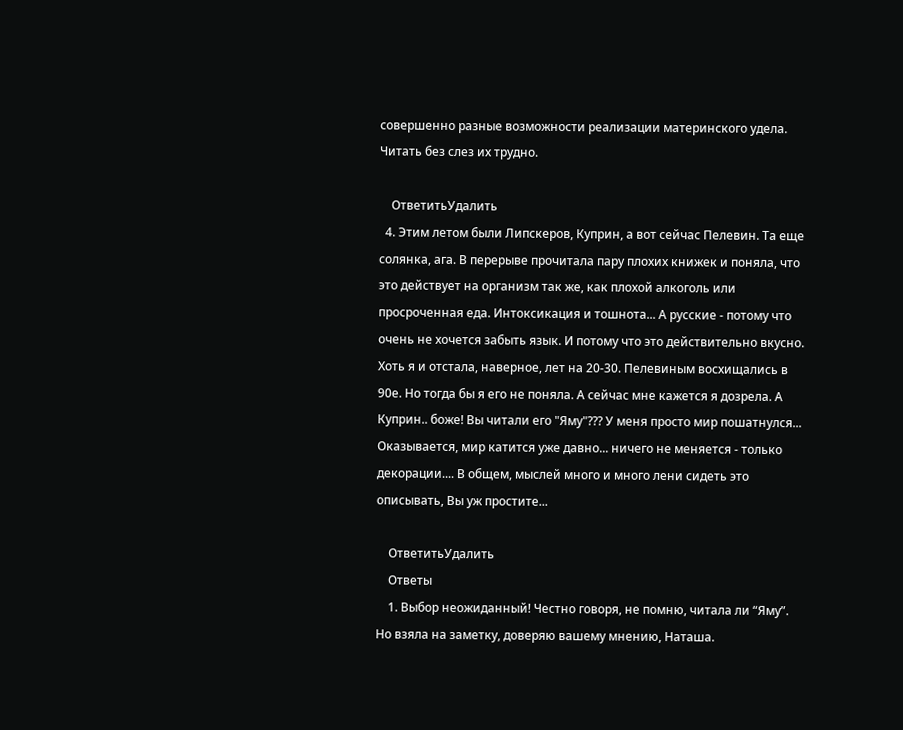совершенно разные возможности реализации материнского удела. Читать без слез их трудно.

    ОтветитьУдалить
  4. Этим летом были Липскеров, Куприн, а вот сейчас Пелевин. Та еще солянка, ага. В перерыве прочитала пару плохих книжек и поняла, что это действует на организм так же, как плохой алкоголь или просроченная еда. Интоксикация и тошнота... А русские - потому что очень не хочется забыть язык. И потому что это действительно вкусно. Хоть я и отстала, наверное, лет на 20-30. Пелевиным восхищались в 90е. Но тогда бы я его не поняла. А сейчас мне кажется я дозрела. А Куприн.. боже! Вы читали его "Яму"??? У меня просто мир пошатнулся... Оказывается, мир катится уже давно... ничего не меняется - только декорации.... В общем, мыслей много и много лени сидеть это описывать, Вы уж простите...

    ОтветитьУдалить
    Ответы
    1. Выбор неожиданный! Честно говоря, не помню, читала ли “Яму”. Но взяла на заметку, доверяю вашему мнению, Наташа.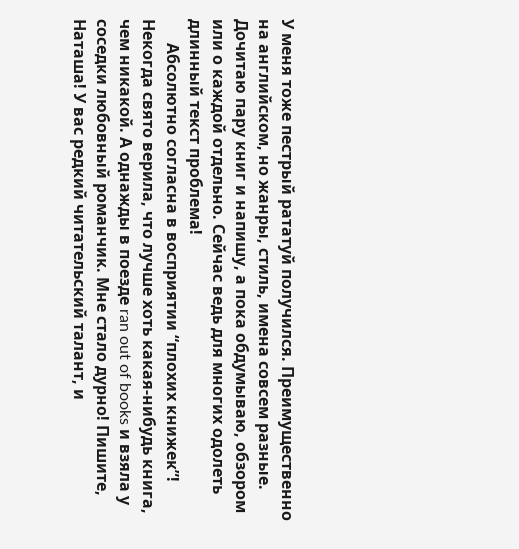У меня тоже пестрый рататуй получился. Преимущественно на английском, но жанры, стиль, имена совсем разные. Дочитаю пару книг и напишу, а пока обдумываю, обзором или о каждой отдельно. Сейчас ведь для многих одолеть длинный текст проблема!
      Абсолютно согласна в восприятии “плохих книжек”! Некогда свято верила, что лучше хоть какая-нибудь книга, чем никакой. А однажды в поезде ran out of books и взяла у соседки любовный романчик. Мне стало дурно! Пишите, Наташа! У вас редкий читательский талант, и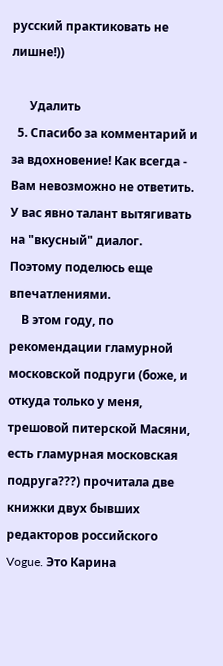русский практиковать не лишне!))

      Удалить
  5. Спасибо за комментарий и за вдохновение! Как всегда - Вам невозможно не ответить. У вас явно талант вытягивать на "вкусный" диалог. Поэтому поделюсь еще впечатлениями.
    В этом году, по рекомендации гламурной московской подруги (боже, и откуда только у меня, трешовой питерской Масяни, есть гламурная московская подруга???) прочитала две книжки двух бывших редакторов российского Vogue. Это Карина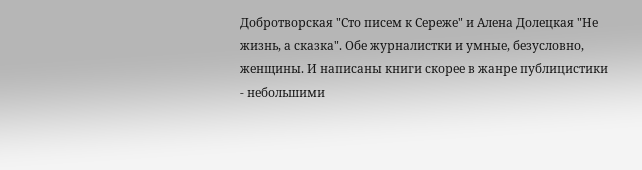Добротворская "Сто писем к Сереже" и Алена Долецкая "Не жизнь, а сказка". Обе журналистки и умные, безусловно, женщины. И написаны книги скорее в жанре публицистики - небольшими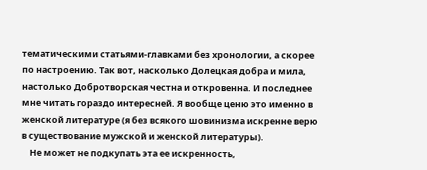тематическими статьями-главками без хронологии, а скорее по настроению. Так вот, насколько Долецкая добра и мила, настолько Добротворская честна и откровенна. И последнее мне читать гораздо интересней. Я вообще ценю это именно в женской литературе (я без всякого шовинизма искренне верю в существование мужской и женской литературы).
    Не может не подкупать эта ее искренность,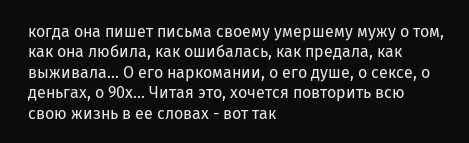когда она пишет письма своему умершему мужу о том, как она любила, как ошибалась, как предала, как выживала... О его наркомании, о его душе, о сексе, о деньгах, о 90х... Читая это, хочется повторить всю свою жизнь в ее словах - вот так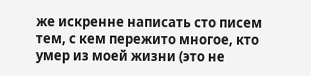же искренне написать сто писем тем, с кем пережито многое, кто умер из моей жизни (это не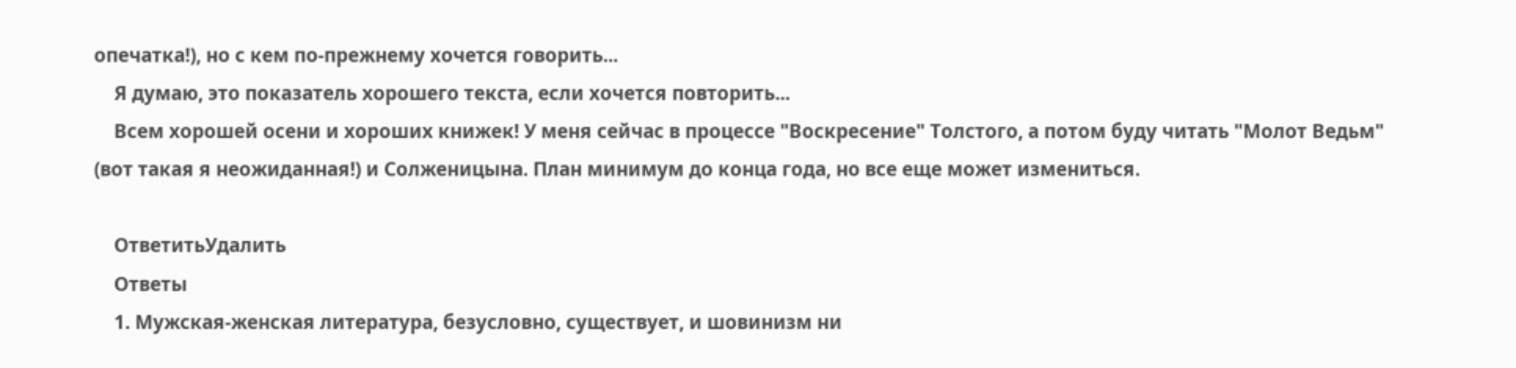опечатка!), но с кем по-прежнему хочется говорить...
    Я думаю, это показатель хорошего текста, если хочется повторить...
    Всем хорошей осени и хороших книжек! У меня сейчас в процессе "Воскресение" Толстого, а потом буду читать "Молот Ведьм" (вот такая я неожиданная!) и Солженицына. План минимум до конца года, но все еще может измениться.

    ОтветитьУдалить
    Ответы
    1. Мужская-женская литература, безусловно, существует, и шовинизм ни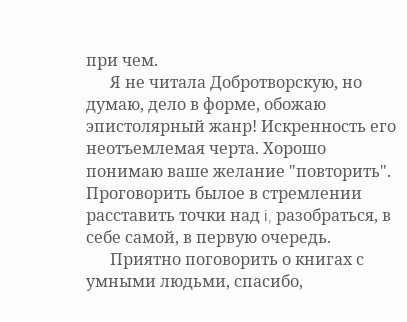при чем.
      Я не читала Добротворскую, но думаю, дело в форме, обожаю эпистолярный жанр! Искренность его неотъемлемая черта. Хорошо понимаю ваше желание "повторить". Проговорить былое в стремлении расставить точки над i, разобраться, в себе самой, в первую очередь.
      Приятно поговорить о книгах с умными людьми, спасибо,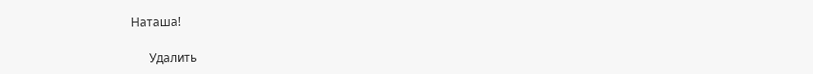Наташа!

      Удалить